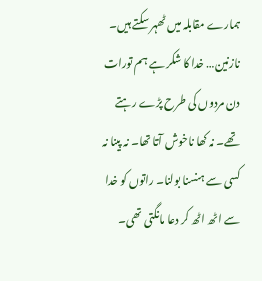ہمارے مقابلہ میں ٹھہر سکتے ہیں۔
نازنین… خدا کا شکر ہے ہم تورات دن مردوں کی طرح پڑے رہتے تھے۔ نہ کھا ناخوش آتا تھا۔ نہ پینا نہ کسی سے ہنسنا بولنا۔ راتوں کو خدا سے اٹھ اٹھ کر دعا مانگتی تھی۔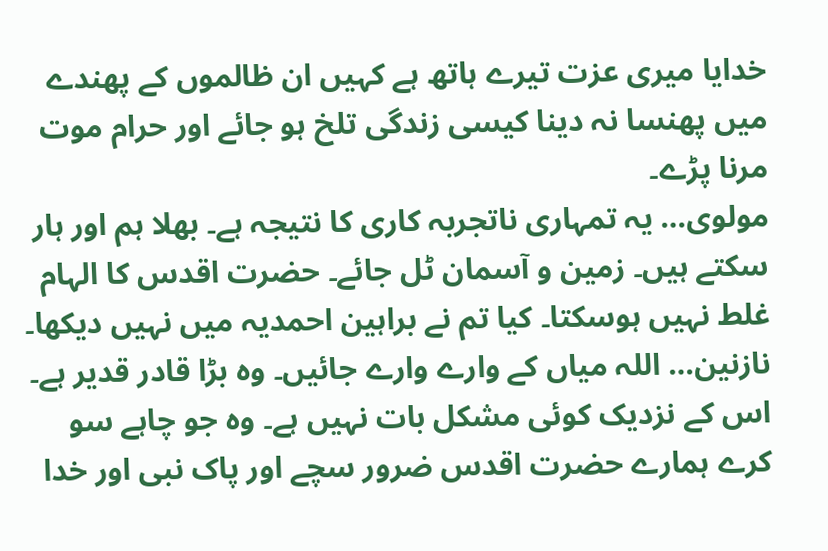خدایا میری عزت تیرے ہاتھ ہے کہیں ان ظالموں کے پھندے میں پھنسا نہ دینا کیسی زندگی تلخ ہو جائے اور حرام موت مرنا پڑے۔
مولوی… یہ تمہاری ناتجربہ کاری کا نتیجہ ہے۔ بھلا ہم اور ہار سکتے ہیں۔ زمین و آسمان ٹل جائے۔ حضرت اقدس کا الہام غلط نہیں ہوسکتا۔ کیا تم نے براہین احمدیہ میں نہیں دیکھا۔
نازنین… اللہ میاں کے وارے وارے جائیں۔ وہ بڑا قادر قدیر ہے۔ اس کے نزدیک کوئی مشکل بات نہیں ہے۔ وہ جو چاہے سو کرے ہمارے حضرت اقدس ضرور سچے اور پاک نبی اور خدا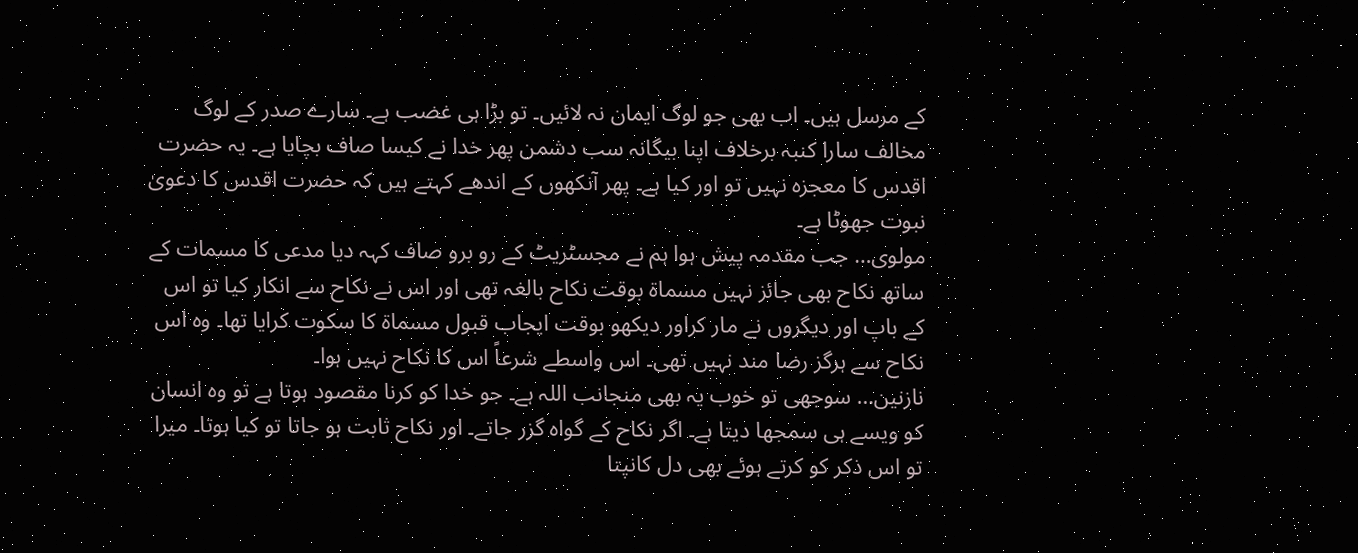کے مرسل ہیں۔ اب بھی جو لوگ ایمان نہ لائیں۔ تو بڑا ہی غضب ہے۔ سارے صدر کے لوگ مخالف سارا کنبہ برخلاف اپنا بیگانہ سب دشمن پھر خدا نے کیسا صاف بچایا ہے۔ یہ حضرت اقدس کا معجزہ نہیں تو اور کیا ہے۔ پھر آنکھوں کے اندھے کہتے ہیں کہ حضرت اقدس کا دعویٰ نبوت جھوٹا ہے۔
مولوی… جب مقدمہ پیش ہوا ہم نے مجسٹریٹ کے رو برو صاف کہہ دیا مدعی کا مسمات کے ساتھ نکاح بھی جائز نہیں مسماۃ بوقت نکاح بالغہ تھی اور اس نے نکاح سے انکار کیا تو اس کے باپ اور دیگروں نے مار کراور دیکھو بوقت ایجاب قبول مسماۃ کا سکوت کرایا تھا۔ وہ اس نکاح سے ہرگز رضا مند نہیں تھی۔ اس واسطے شرعاً اس کا نکاح نہیں ہوا۔
نازنین… سوجھی تو خوب یہ بھی منجانب اللہ ہے۔ جو خدا کو کرنا مقصود ہوتا ہے تو وہ انسان کو ویسے ہی سمجھا دیتا ہے۔ اگر نکاح کے گواہ گزر جاتے۔ اور نکاح ثابت ہو جاتا تو کیا ہوتا۔ میرا تو اس ذکر کو کرتے ہوئے بھی دل کانپتا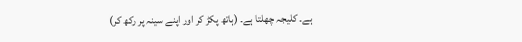ہے۔ کلیجہ چھلتا ہے۔ (ہاتھ پکڑ کر اور اپنے سینہ پر رکھ کر)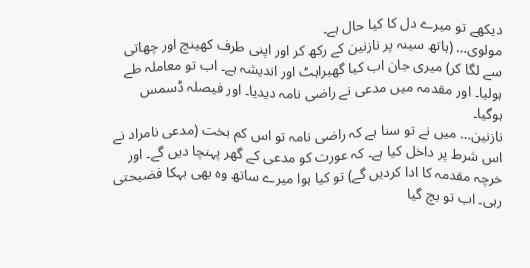دیکھے تو میرے دل کا کیا حال ہے۔
مولوی… (ہاتھ سینہ پر نازنین کے رکھ کر اور اپنی طرف کھینچ اور چھاتی سے لگا کر) میری جان اب کیا گھبراہٹ اور اندیشہ ہے۔ اب تو معاملہ طے ہولیا۔ اور مقدمہ میں مدعی نے راضی نامہ دیدیا۔ اور فیصلہ ڈسمس ہوگیا۔
نازنین… میں نے تو سنا ہے کہ راضی نامہ تو اس کم بخت (مدعی نامراد نے اس شرط پر داخل کیا ہے۔ کہ عورت کو مدعی کے گھر پہنچا دیں گے۔ اور خرچہ مقدمہ کا ادا کردیں گے) تو کیا ہوا میرے ساتھ وہ بھی بہکا فضیحتی رہی۔ اب تو بچ گیا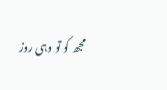مجھ کو تو وہی روز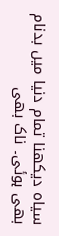سیاہ دیکھنا تمام دنیا میں بدنام بھی ہوئی۔ ناک بھی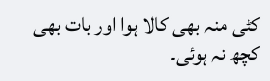کٹی منہ بھی کالا ہوا اور بات بھی کچھ نہ ہوئی۔